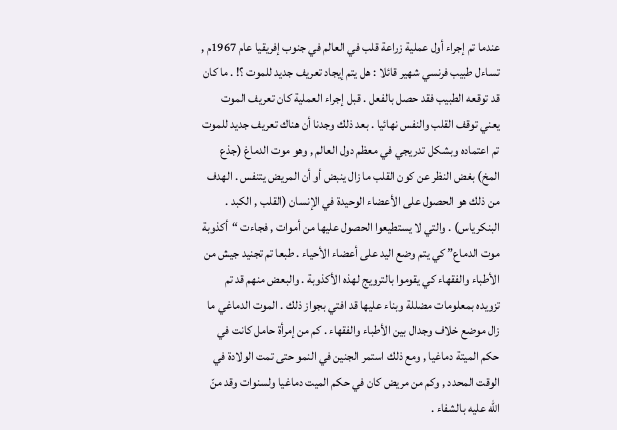عندما تم إجراء أول عملية زراعة قلب في العالم في جنوب إفريقيا عام 1967م , تساءل طبيب فرنسي شهير قائلا : هل يتم إيجاد تعريف جديد للموت ؟! . ما كان قد توقعه الطبيب فقد حصل بالفعل . قبل إجراء العملية كان تعريف الموت يعني توقف القلب والنفس نهائيا . بعد ذلك وجدنا أن هناك تعريف جديد للموت تم اعتماده وبشكل تدريجي في معظم دول العالم , وهو موت الدماغ (جذع المخ) بغض النظر عن كون القلب ما زال ينبض أو أن المريض يتنفس . الهدف من ذلك هو الحصول على الأعضاء الوحيدة في الإنسان (القلب , الكبد . البنكرياس) . والتي لا يستطيعوا الحصول عليها من أموات , فجاءت “أكذوبة موت الدماع” كي يتم وضع اليد على أعضاء الأحياء . طبعا تم تجنيد جيش من الأطباء والفقهاء كي يقوموا بالترويج لهذه الأكذوبة . والبعض منهم قد تم تزويده بمعلومات مضللة وبناء عليها قد افتي بجواز ذلك . الموت الدماغي ما زال موضع خلاف وجدال بين الأطباء والفقهاء . كم من إمرأة حامل كانت في حكم الميتة دماغيا , ومع ذلك استمر الجنين في النمو حتى تمت الولادة في الوقت المحدد , وكم من مريض كان في حكم الميت دماغيا ولسنوات وقد منّ الله عليه بالشفاء .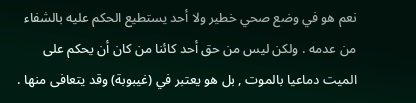نعم هو في وضع صحي خطير ولا أحد يستطيع الحكم عليه بالشفاء من عدمه . ولكن ليس من حق أحد كائنا من كان أن يحكم على الميت دماعيا بالموت , بل هو يعتبر في (غيبوبة) وقد يتعافى منها .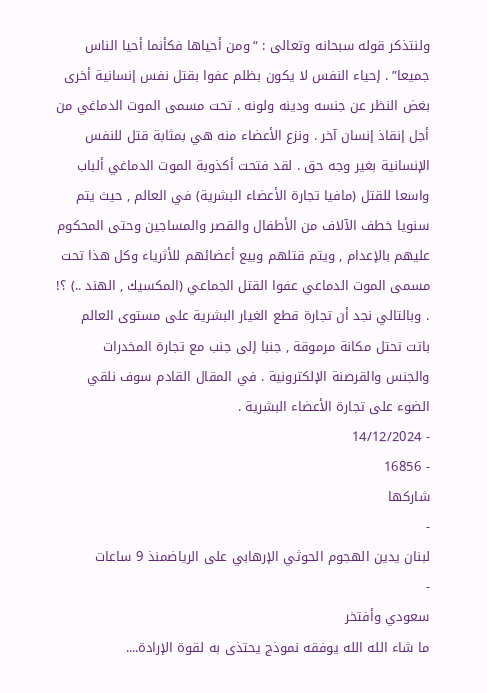ولنتذكر قوله سبحانه وتعالى : “ومن أحياها فكأنما أحيا الناس جميعا” . إحياء النفس لا يكون بظلم عفوا بقتل نفس إنسانية أخرى بغض النظر عن جنسه ودينه ولونه . تحت مسمى الموت الدماغي من أجل إنقاذ إنسان آخر . ونزع الأعضاء منه هي بمثابة قتل للنفس الإنسانية بغير وجه حق . لقد فتحت أكذوبة الموت الدماغي ألباب واسعا للقتل (مافيا تجارة الأعضاء البشرية) في العالم , حيث يتم سنويا خطف الآلاف من الأطفال والقصر والمساجين وحتى المحكوم عليهم بالإعدام , ويتم قتلهم وبيع أعضائهم للأثرياء وكل هذا تحت مسمى الموت الدماعي عفوا القتل الجماعي (المكسيك , الهند ..) ؟! . وبالتالي نجد أن تجارة قطع الغيار البشرية على مستوى العالم باتت تحتل مكانة مرموقة , جنبا إلى جنب مع تجارة المخدرات والجنس والقرصنة الإلكترونية . في المقال القادم سوف نلقي الضوء على تجارة الأعضاء البشرية .
- 14/12/2024
- 16856
شاركها
-
لبنان يدين الهجوم الحوثي الإرهابي على الرياضمنذ 9 ساعات
-
سعودي وأفتخر
ما شاء الله الله يوفقه نموذج يحتذى به لقوة الإرادة....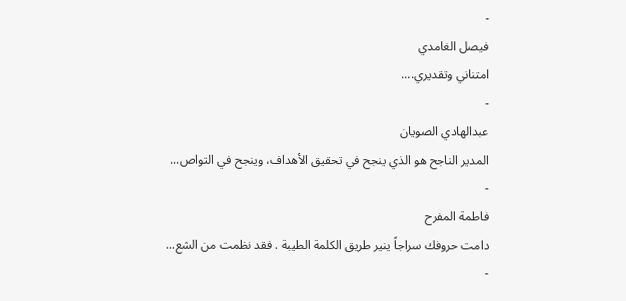-
فيصل الغامدي
امتناني وتقديري....
-
عبدالهادي الصويان
المدير الناجح هو الذي ينجح في تحقيق الأهداف، وينجح في التواص...
-
فاطمة المفرح
دامت حروفك سراجاً ينير طريق الكلمة الطيبة . فقد نظمت من الشع...
-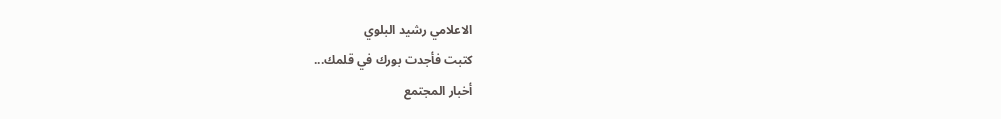الاعلامي رشيد البلوي
كتبت فأجدت بورك في قلمك...
أخبار المجتمع